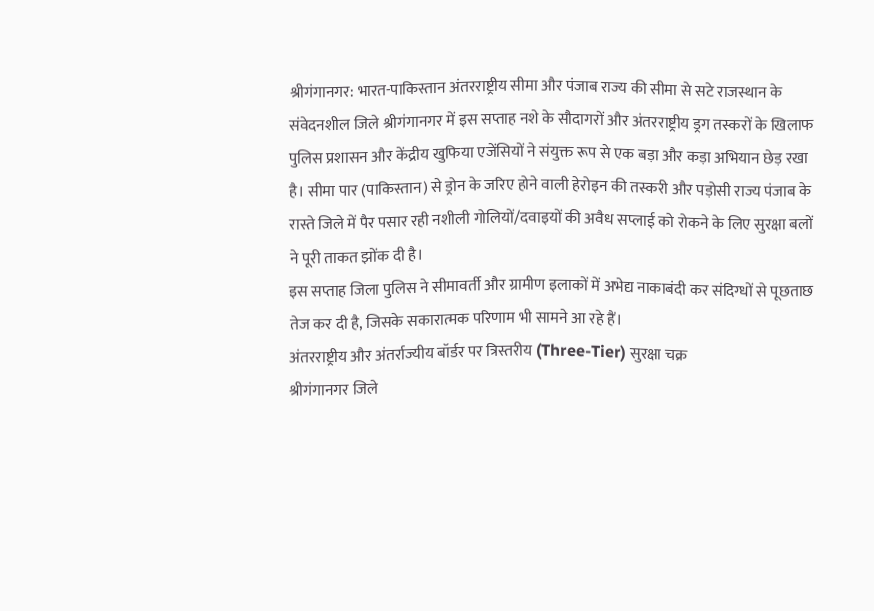श्रीगंगानगर: भारत-पाकिस्तान अंतरराष्ट्रीय सीमा और पंजाब राज्य की सीमा से सटे राजस्थान के संवेदनशील जिले श्रीगंगानगर में इस सप्ताह नशे के सौदागरों और अंतरराष्ट्रीय ड्रग तस्करों के खिलाफ पुलिस प्रशासन और केंद्रीय खुफिया एजेंसियों ने संयुक्त रूप से एक बड़ा और कड़ा अभियान छेड़ रखा है। सीमा पार (पाकिस्तान) से ड्रोन के जरिए होने वाली हेरोइन की तस्करी और पड़ोसी राज्य पंजाब के रास्ते जिले में पैर पसार रही नशीली गोलियों/दवाइयों की अवैध सप्लाई को रोकने के लिए सुरक्षा बलों ने पूरी ताकत झोंक दी है।
इस सप्ताह जिला पुलिस ने सीमावर्ती और ग्रामीण इलाकों में अभेद्य नाकाबंदी कर संदिग्धों से पूछताछ तेज कर दी है, जिसके सकारात्मक परिणाम भी सामने आ रहे हैं।
अंतरराष्ट्रीय और अंतर्राज्यीय बॉर्डर पर त्रिस्तरीय (Three-Tier) सुरक्षा चक्र
श्रीगंगानगर जिले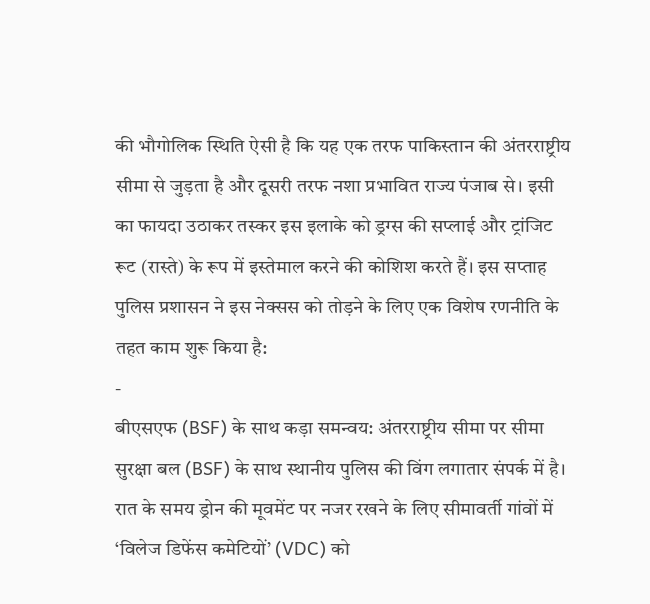की भौगोलिक स्थिति ऐसी है कि यह एक तरफ पाकिस्तान की अंतरराष्ट्रीय सीमा से जुड़ता है और दूसरी तरफ नशा प्रभावित राज्य पंजाब से। इसी का फायदा उठाकर तस्कर इस इलाके को ड्रग्स की सप्लाई और ट्रांजिट रूट (रास्ते) के रूप में इस्तेमाल करने की कोशिश करते हैं। इस सप्ताह पुलिस प्रशासन ने इस नेक्सस को तोड़ने के लिए एक विशेष रणनीति के तहत काम शुरू किया है:
-
बीएसएफ (BSF) के साथ कड़ा समन्वय: अंतरराष्ट्रीय सीमा पर सीमा सुरक्षा बल (BSF) के साथ स्थानीय पुलिस की विंग लगातार संपर्क में है। रात के समय ड्रोन की मूवमेंट पर नजर रखने के लिए सीमावर्ती गांवों में ‘विलेज डिफेंस कमेटियों’ (VDC) को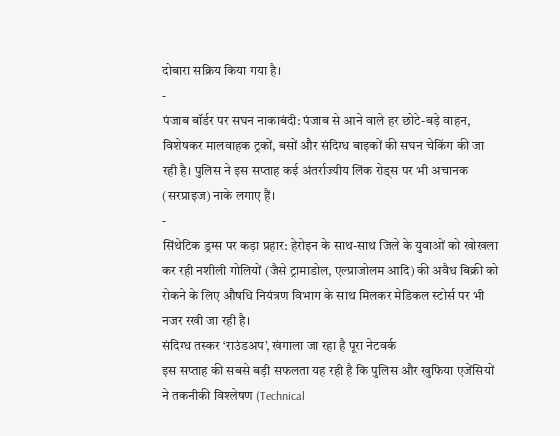दोबारा सक्रिय किया गया है।
-
पंजाब बॉर्डर पर सघन नाकाबंदी: पंजाब से आने वाले हर छोटे-बड़े वाहन, विशेषकर मालवाहक ट्रकों, बसों और संदिग्ध बाइकों की सघन चेकिंग की जा रही है। पुलिस ने इस सप्ताह कई अंतर्राज्यीय लिंक रोड्स पर भी अचानक (सरप्राइज) नाके लगाए हैं।
-
सिंथेटिक ड्रग्स पर कड़ा प्रहार: हेरोइन के साथ-साथ जिले के युवाओं को खोखला कर रही नशीली गोलियों (जैसे ट्रामाडोल, एल्प्राजोलम आदि) की अवैध बिक्री को रोकने के लिए औषधि नियंत्रण विभाग के साथ मिलकर मेडिकल स्टोर्स पर भी नजर रखी जा रही है।
संदिग्ध तस्कर ‘राउंडअप’, खंगाला जा रहा है पूरा नेटवर्क
इस सप्ताह की सबसे बड़ी सफलता यह रही है कि पुलिस और खुफिया एजेंसियों ने तकनीकी विश्लेषण (Technical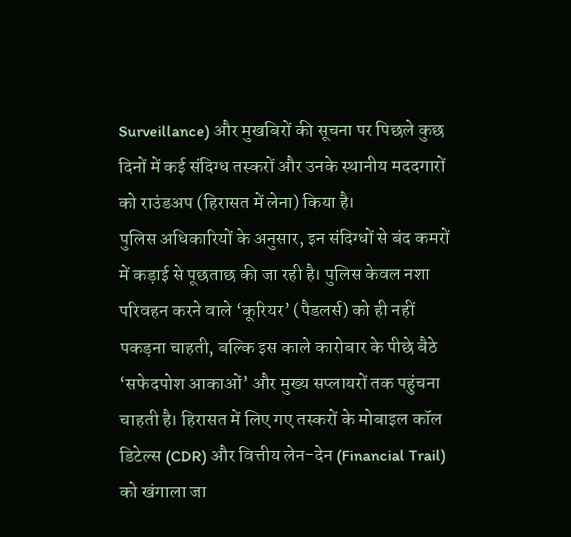Surveillance) और मुखबिरों की सूचना पर पिछले कुछ दिनों में कई संदिग्ध तस्करों और उनके स्थानीय मददगारों को राउंडअप (हिरासत में लेना) किया है।
पुलिस अधिकारियों के अनुसार, इन संदिग्धों से बंद कमरों में कड़ाई से पूछताछ की जा रही है। पुलिस केवल नशा परिवहन करने वाले ‘कूरियर’ (पैडलर्स) को ही नहीं पकड़ना चाहती, बल्कि इस काले कारोबार के पीछे बैठे ‘सफेदपोश आकाओं’ और मुख्य सप्लायरों तक पहुंचना चाहती है। हिरासत में लिए गए तस्करों के मोबाइल कॉल डिटेल्स (CDR) और वित्तीय लेन-देन (Financial Trail) को खंगाला जा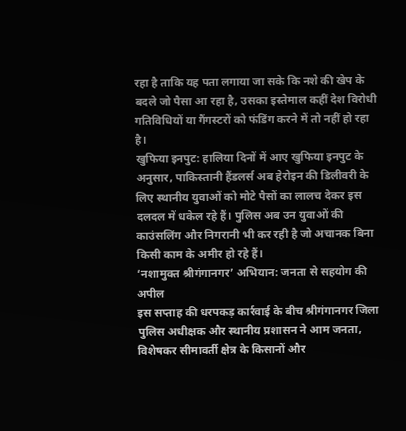रहा है ताकि यह पता लगाया जा सके कि नशे की खेप के बदले जो पैसा आ रहा है, उसका इस्तेमाल कहीं देश विरोधी गतिविधियों या गैंगस्टरों को फंडिंग करने में तो नहीं हो रहा है।
खुफिया इनपुट: हालिया दिनों में आए खुफिया इनपुट के अनुसार, पाकिस्तानी हैंडलर्स अब हेरोइन की डिलीवरी के लिए स्थानीय युवाओं को मोटे पैसों का लालच देकर इस दलदल में धकेल रहे हैं। पुलिस अब उन युवाओं की काउंसलिंग और निगरानी भी कर रही है जो अचानक बिना किसी काम के अमीर हो रहे हैं।
‘नशामुक्त श्रीगंगानगर’ अभियान: जनता से सहयोग की अपील
इस सप्ताह की धरपकड़ कार्रवाई के बीच श्रीगंगानगर जिला पुलिस अधीक्षक और स्थानीय प्रशासन ने आम जनता, विशेषकर सीमावर्ती क्षेत्र के किसानों और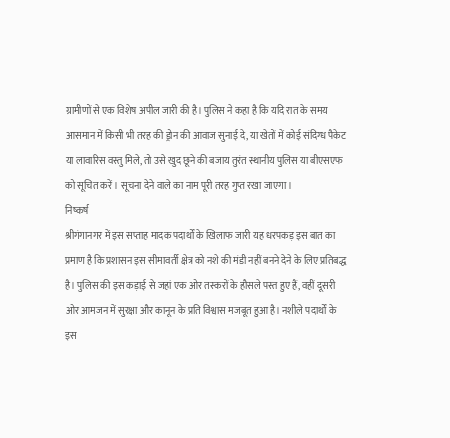ग्रामीणों से एक विशेष अपील जारी की है। पुलिस ने कहा है कि यदि रात के समय आसमान में किसी भी तरह की ड्रोन की आवाज सुनाई दे, या खेतों में कोई संदिग्ध पैकेट या लावारिस वस्तु मिले, तो उसे खुद छूने की बजाय तुरंत स्थानीय पुलिस या बीएसएफ को सूचित करें। सूचना देने वाले का नाम पूरी तरह गुप्त रखा जाएगा।
निष्कर्ष
श्रीगंगानगर में इस सप्ताह मादक पदार्थों के खिलाफ जारी यह धरपकड़ इस बात का प्रमाण है कि प्रशासन इस सीमावर्ती क्षेत्र को नशे की मंडी नहीं बनने देने के लिए प्रतिबद्ध है। पुलिस की इस कड़ाई से जहां एक ओर तस्करों के हौसले पस्त हुए हैं, वहीं दूसरी ओर आमजन में सुरक्षा और कानून के प्रति विश्वास मजबूत हुआ है। नशीले पदार्थों के इस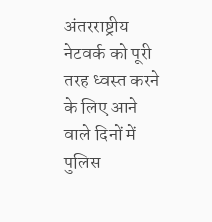अंतरराष्ट्रीय नेटवर्क को पूरी तरह ध्वस्त करने के लिए आने वाले दिनों में पुलिस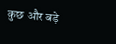कुछ और बड़े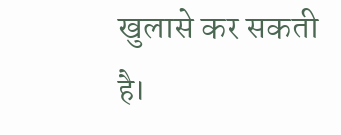खुलासे कर सकती है।